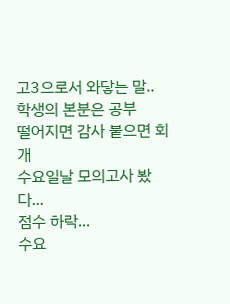고3으로서 와닿는 말..
학생의 본분은 공부
떨어지면 감사 붙으면 회개
수요일날 모의고사 봤다...
점수 하락...
수요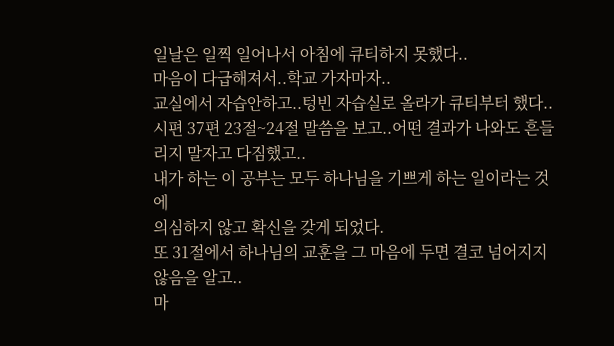일날은 일찍 일어나서 아침에 큐티하지 못했다..
마음이 다급해져서..학교 가자마자..
교실에서 자습안하고..텅빈 자습실로 올라가 큐티부터 했다..
시편 37편 23절~24절 말씀을 보고..어떤 결과가 나와도 흔들리지 말자고 다짐했고..
내가 하는 이 공부는 모두 하나님을 기쁘게 하는 일이라는 것에
의심하지 않고 확신을 갖게 되었다.
또 31절에서 하나님의 교훈을 그 마음에 두면 결코 넘어지지 않음을 알고..
마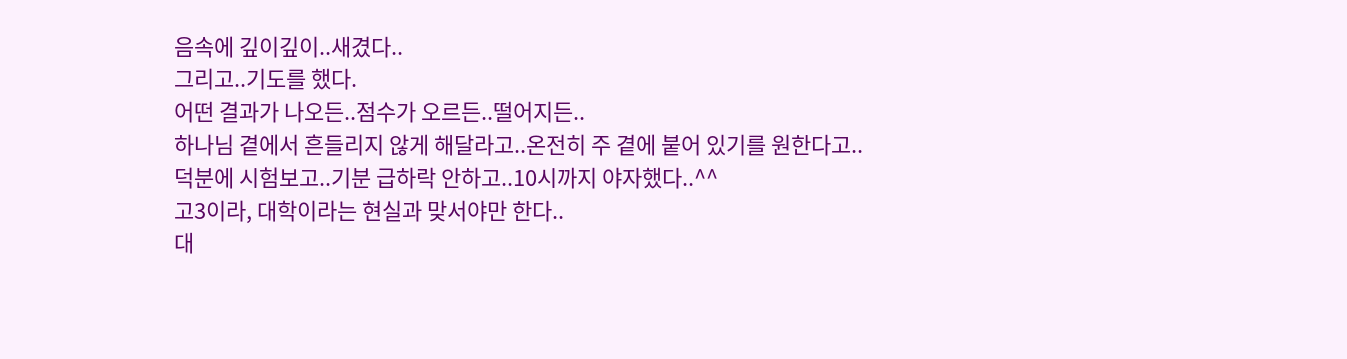음속에 깊이깊이..새겼다..
그리고..기도를 했다.
어떤 결과가 나오든..점수가 오르든..떨어지든..
하나님 곁에서 흔들리지 않게 해달라고..온전히 주 곁에 붙어 있기를 원한다고..
덕분에 시험보고..기분 급하락 안하고..10시까지 야자했다..^^
고3이라, 대학이라는 현실과 맞서야만 한다..
대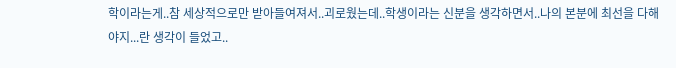학이라는게..참 세상적으로만 받아들여져서..괴로웠는데..학생이라는 신분을 생각하면서..나의 본분에 최선을 다해야지...란 생각이 들었고..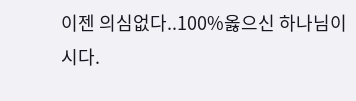이젠 의심없다..100%옳으신 하나님이시다.